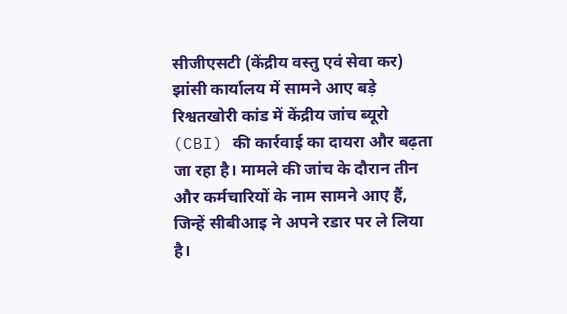सीजीएसटी (केंद्रीय वस्तु एवं सेवा कर) झांसी कार्यालय में सामने आए बड़े रिश्वतखोरी कांड में केंद्रीय जांच ब्यूरो (CBI) की कार्रवाई का दायरा और बढ़ता जा रहा है। मामले की जांच के दौरान तीन और कर्मचारियों के नाम सामने आए हैं, जिन्हें सीबीआइ ने अपने रडार पर ले लिया है।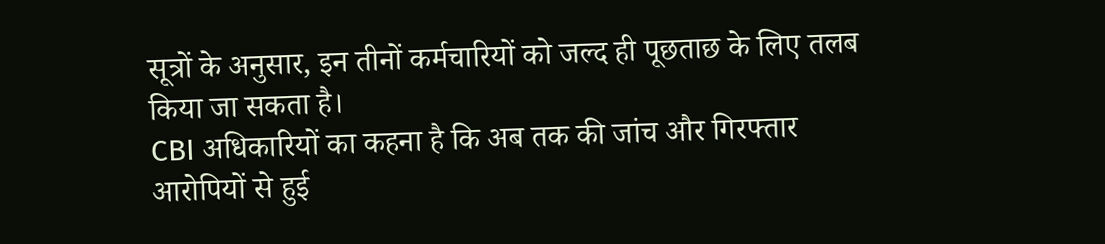सूत्रों के अनुसार, इन तीनों कर्मचारियों को जल्द ही पूछताछ के लिए तलब किया जा सकता है।
CBI अधिकारियों का कहना है कि अब तक की जांच और गिरफ्तार आरोपियों से हुई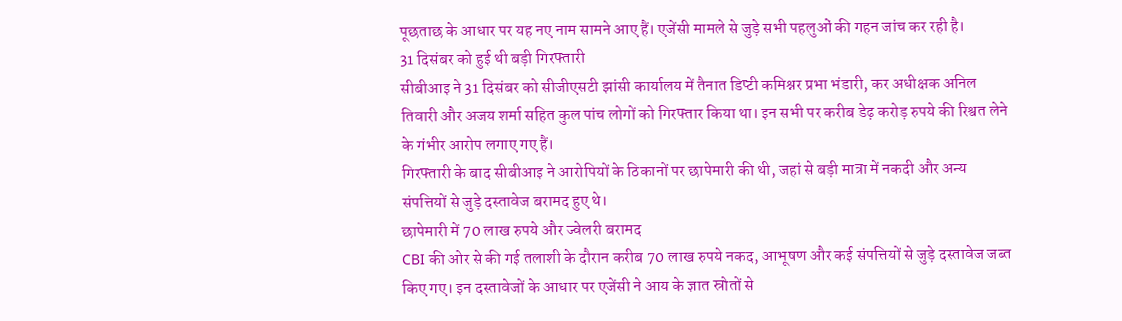पूछताछ के आधार पर यह नए नाम सामने आए हैं। एजेंसी मामले से जुड़े सभी पहलुओं की गहन जांच कर रही है।
31 दिसंबर को हुई थी बड़ी गिरफ्तारी
सीबीआइ ने 31 दिसंबर को सीजीएसटी झांसी कार्यालय में तैनात डिप्टी कमिश्नर प्रभा भंडारी, कर अधीक्षक अनिल तिवारी और अजय शर्मा सहित कुल पांच लोगों को गिरफ्तार किया था। इन सभी पर करीब डेढ़ करोड़ रुपये की रिश्वत लेने के गंभीर आरोप लगाए गए हैं।
गिरफ्तारी के बाद सीबीआइ ने आरोपियों के ठिकानों पर छापेमारी की थी, जहां से बड़ी मात्रा में नकदी और अन्य संपत्तियों से जुड़े दस्तावेज बरामद हुए थे।
छापेमारी में 70 लाख रुपये और ज्वेलरी बरामद
CBI की ओर से की गई तलाशी के दौरान करीब 70 लाख रुपये नकद, आभूषण और कई संपत्तियों से जुड़े दस्तावेज जब्त किए गए। इन दस्तावेजों के आधार पर एजेंसी ने आय के ज्ञात स्रोतों से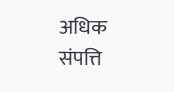अधिक संपत्ति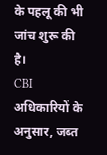के पहलू की भी जांच शुरू की है।
CBI अधिकारियों के अनुसार, जब्त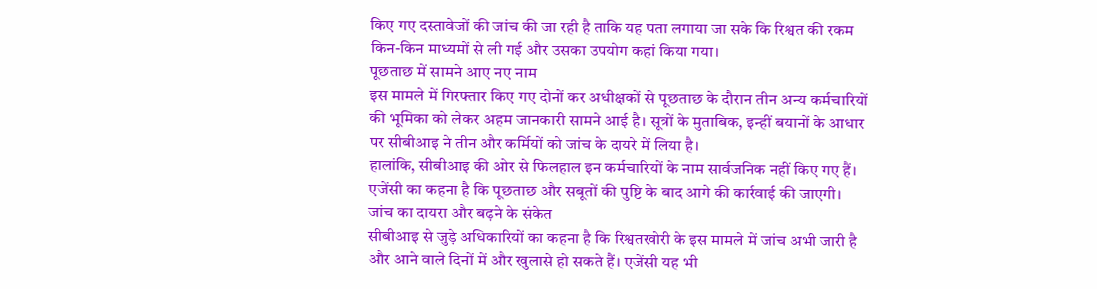किए गए दस्तावेजों की जांच की जा रही है ताकि यह पता लगाया जा सके कि रिश्वत की रकम किन-किन माध्यमों से ली गई और उसका उपयोग कहां किया गया।
पूछताछ में सामने आए नए नाम
इस मामले में गिरफ्तार किए गए दोनों कर अधीक्षकों से पूछताछ के दौरान तीन अन्य कर्मचारियों की भूमिका को लेकर अहम जानकारी सामने आई है। सूत्रों के मुताबिक, इन्हीं बयानों के आधार पर सीबीआइ ने तीन और कर्मियों को जांच के दायरे में लिया है।
हालांकि, सीबीआइ की ओर से फिलहाल इन कर्मचारियों के नाम सार्वजनिक नहीं किए गए हैं। एजेंसी का कहना है कि पूछताछ और सबूतों की पुष्टि के बाद आगे की कार्रवाई की जाएगी।
जांच का दायरा और बढ़ने के संकेत
सीबीआइ से जुड़े अधिकारियों का कहना है कि रिश्वतखोरी के इस मामले में जांच अभी जारी है और आने वाले दिनों में और खुलासे हो सकते हैं। एजेंसी यह भी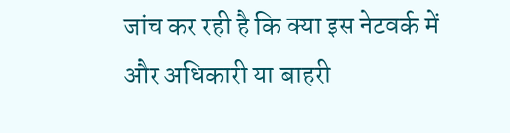जांच कर रही है कि क्या इस नेटवर्क में और अधिकारी या बाहरी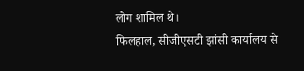लोग शामिल थे।
फिलहाल, सीजीएसटी झांसी कार्यालय से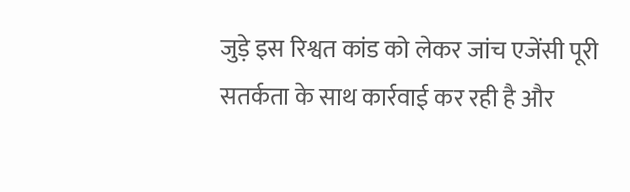जुड़े इस रिश्वत कांड को लेकर जांच एजेंसी पूरी सतर्कता के साथ कार्रवाई कर रही है और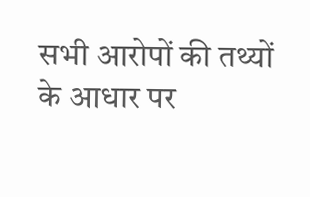सभी आरोपों की तथ्यों के आधार पर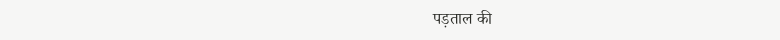पड़ताल की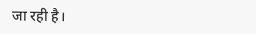जा रही है।